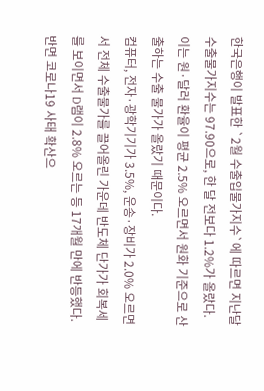한국은행이 발표한 `2월 수출입물가지수`에 따르면 지난달 수출물가지수는 97.90으로, 한 달 전보다 1.2%가 올랐다.
이는 원·달러 환율이 평균 2.5% 오르면서 원화 기준으로 산출하는 수출 물가가 올랐기 때문이다.
컴퓨터, 전자·광학기기가 3.5%, 운송·장비가 2.0% 오르면서 전체 수출물가를 끌어올린 가운데 반도체 단가가 회복세를 보이면서 D램이 2.8% 오르는 등 17개월 만에 반등했다.
반면 코로나19 사태 확산으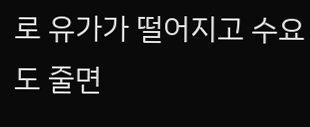로 유가가 떨어지고 수요도 줄면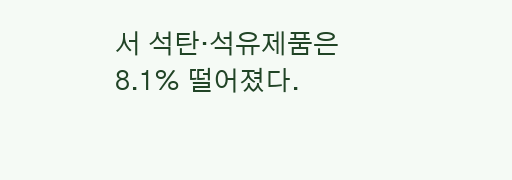서 석탄·석유제품은 8.1% 떨어졌다.